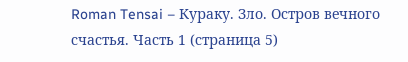Roman Tensai – Кураку. Зло. Остров вечного счастья. Часть 1 (страница 5)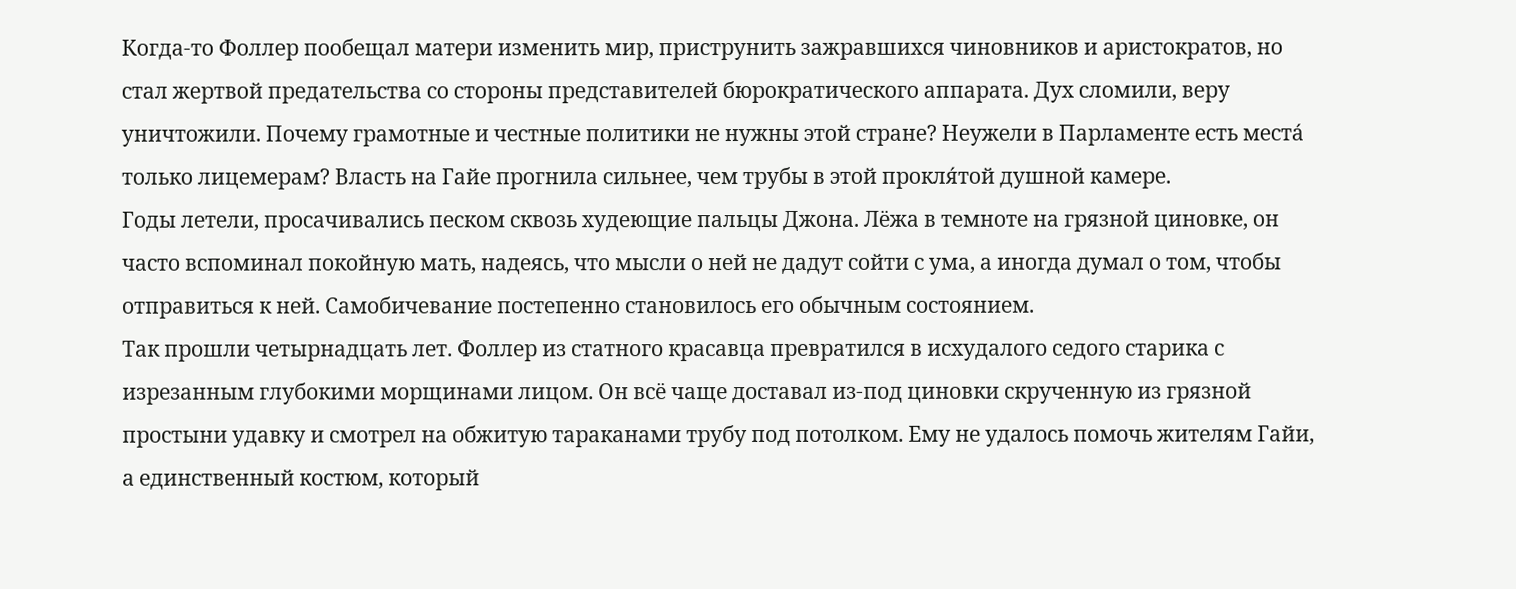Когда-то Фоллер пообещал матери изменить мир, приструнить зажравшихся чиновников и аристократов, но стал жертвой предательства со стороны представителей бюрократического аппарата. Дух сломили, веру уничтожили. Почему грамотные и честные политики не нужны этой стране? Неужели в Парламенте есть места́ только лицемерам? Власть на Гайе прогнила сильнее, чем трубы в этой прокля́той душной камере.
Годы летели, просачивались песком сквозь худеющие пальцы Джона. Лёжа в темноте на грязной циновке, он часто вспоминал покойную мать, надеясь, что мысли о ней не дадут сойти с ума, а иногда думал о том, чтобы отправиться к ней. Самобичевание постепенно становилось его обычным состоянием.
Так прошли четырнадцать лет. Фоллер из статного красавца превратился в исхудалого седого старика с изрезанным глубокими морщинами лицом. Он всё чаще доставал из-под циновки скрученную из грязной простыни удавку и смотрел на обжитую тараканами трубу под потолком. Ему не удалось помочь жителям Гайи, а единственный костюм, который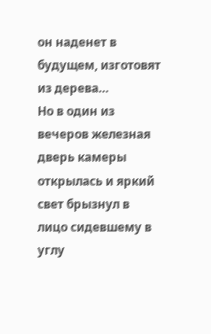он наденет в будущем, изготовят из дерева…
Но в один из вечеров железная дверь камеры открылась и яркий свет брызнул в лицо сидевшему в углу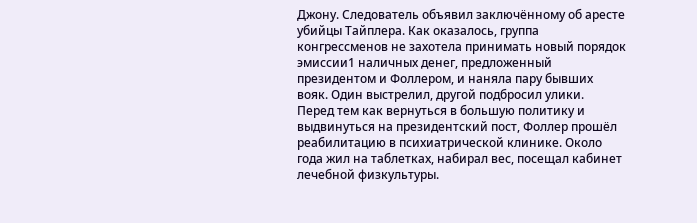Джону. Следователь объявил заключённому об аресте убийцы Тайплера. Как оказалось, группа конгрессменов не захотела принимать новый порядок эмиссии1 наличных денег, предложенный президентом и Фоллером, и наняла пару бывших вояк. Один выстрелил, другой подбросил улики.
Перед тем как вернуться в большую политику и выдвинуться на президентский пост, Фоллер прошёл реабилитацию в психиатрической клинике. Около года жил на таблетках, набирал вес, посещал кабинет лечебной физкультуры.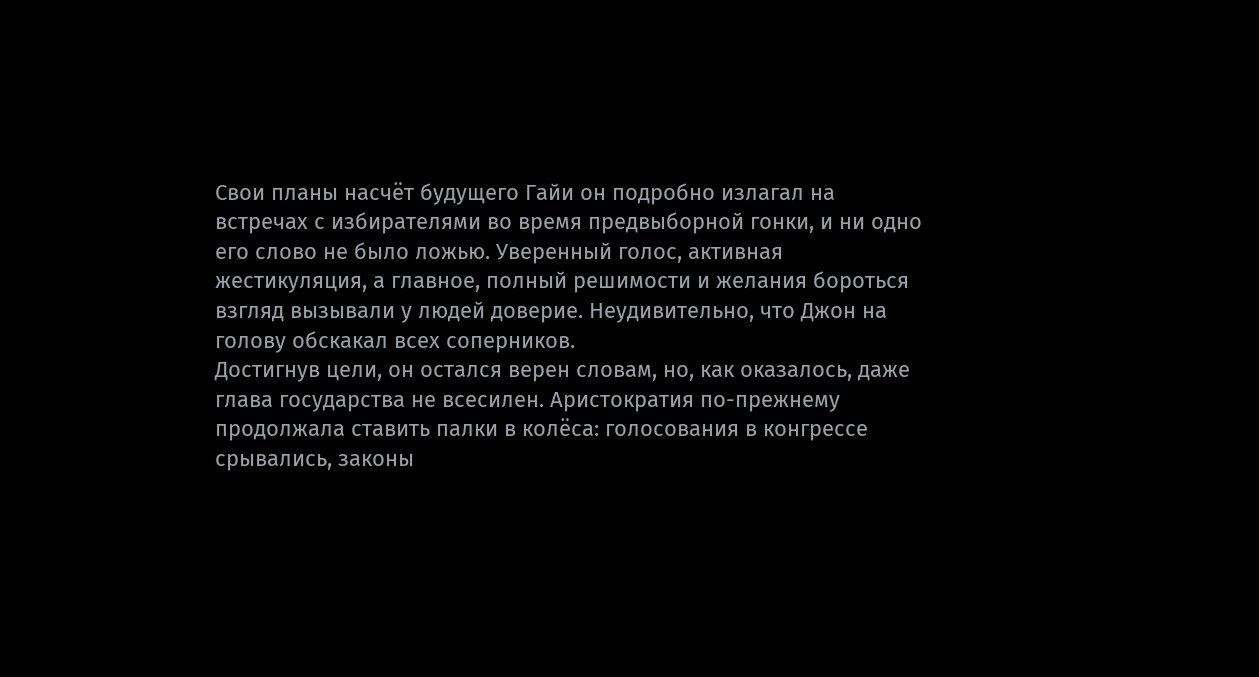Свои планы насчёт будущего Гайи он подробно излагал на встречах с избирателями во время предвыборной гонки, и ни одно его слово не было ложью. Уверенный голос, активная жестикуляция, а главное, полный решимости и желания бороться взгляд вызывали у людей доверие. Неудивительно, что Джон на голову обскакал всех соперников.
Достигнув цели, он остался верен словам, но, как оказалось, даже глава государства не всесилен. Аристократия по-прежнему продолжала ставить палки в колёса: голосования в конгрессе срывались, законы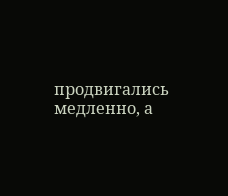продвигались медленно, а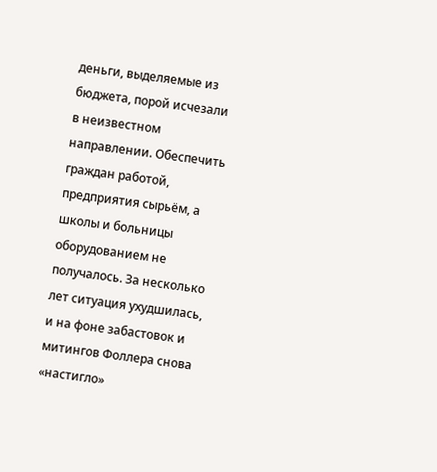деньги, выделяемые из бюджета, порой исчезали в неизвестном направлении. Обеспечить граждан работой, предприятия сырьём, а школы и больницы оборудованием не получалось. За несколько лет ситуация ухудшилась, и на фоне забастовок и митингов Фоллера снова «настигло»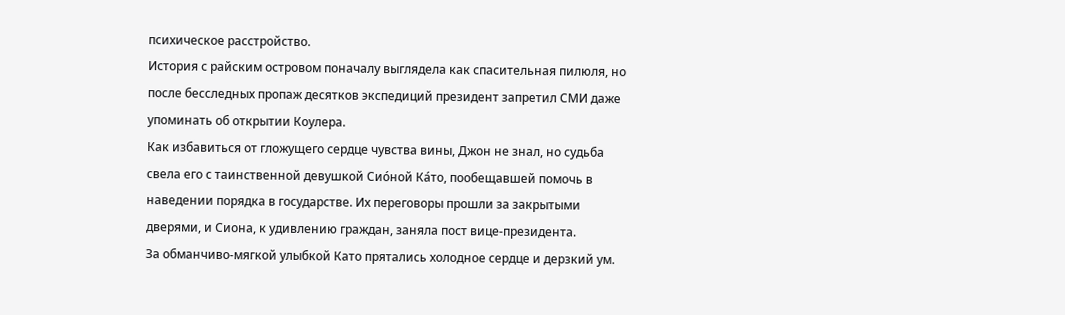психическое расстройство.
История с райским островом поначалу выглядела как спасительная пилюля, но после бесследных пропаж десятков экспедиций президент запретил СМИ даже упоминать об открытии Коулера.
Как избавиться от гложущего сердце чувства вины, Джон не знал, но судьба свела его с таинственной девушкой Сио́ной Ка́то, пообещавшей помочь в наведении порядка в государстве. Их переговоры прошли за закрытыми дверями, и Сиона, к удивлению граждан, заняла пост вице-президента.
За обманчиво-мягкой улыбкой Като прятались холодное сердце и дерзкий ум.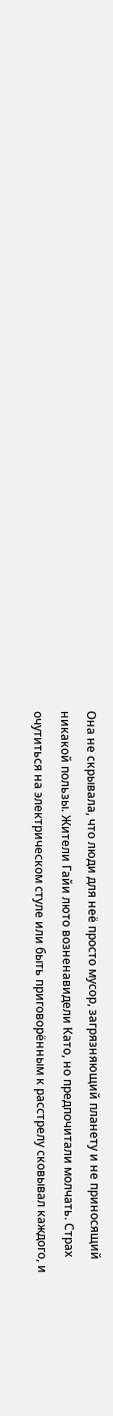Она не скрывала, что люди для неё просто мусор, загрязняющий планету и не приносящий никакой пользы. Жители Гайи люто возненавидели Като, но предпочитали молчать. Страх очутиться на электрическом стуле или быть приговорённым к расстрелу сковывал каждого, и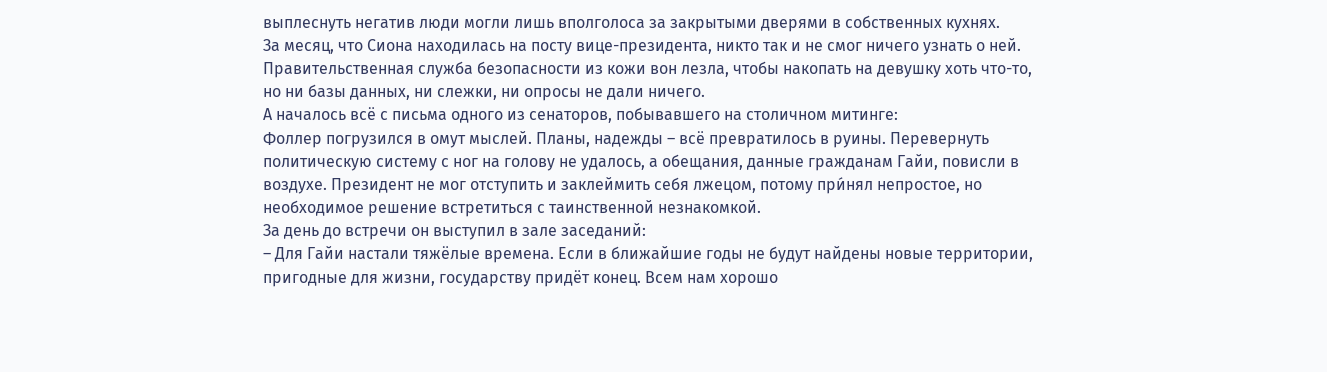выплеснуть негатив люди могли лишь вполголоса за закрытыми дверями в собственных кухнях.
За месяц, что Сиона находилась на посту вице-президента, никто так и не смог ничего узнать о ней. Правительственная служба безопасности из кожи вон лезла, чтобы накопать на девушку хоть что-то, но ни базы данных, ни слежки, ни опросы не дали ничего.
А началось всё с письма одного из сенаторов, побывавшего на столичном митинге:
Фоллер погрузился в омут мыслей. Планы, надежды – всё превратилось в руины. Перевернуть политическую систему с ног на голову не удалось, а обещания, данные гражданам Гайи, повисли в воздухе. Президент не мог отступить и заклеймить себя лжецом, потому при́нял непростое, но необходимое решение встретиться с таинственной незнакомкой.
За день до встречи он выступил в зале заседаний:
– Для Гайи настали тяжёлые времена. Если в ближайшие годы не будут найдены новые территории, пригодные для жизни, государству придёт конец. Всем нам хорошо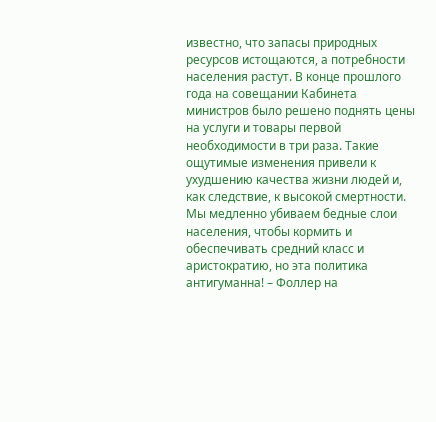известно, что запасы природных ресурсов истощаются, а потребности населения растут. В конце прошлого года на совещании Кабинета министров было решено поднять цены на услуги и товары первой необходимости в три раза. Такие ощутимые изменения привели к ухудшению качества жизни людей и, как следствие, к высокой смертности. Мы медленно убиваем бедные слои населения, чтобы кормить и обеспечивать средний класс и аристократию, но эта политика антигуманна! – Фоллер на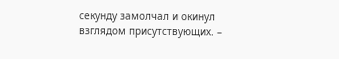секунду замолчал и окинул взглядом присутствующих. –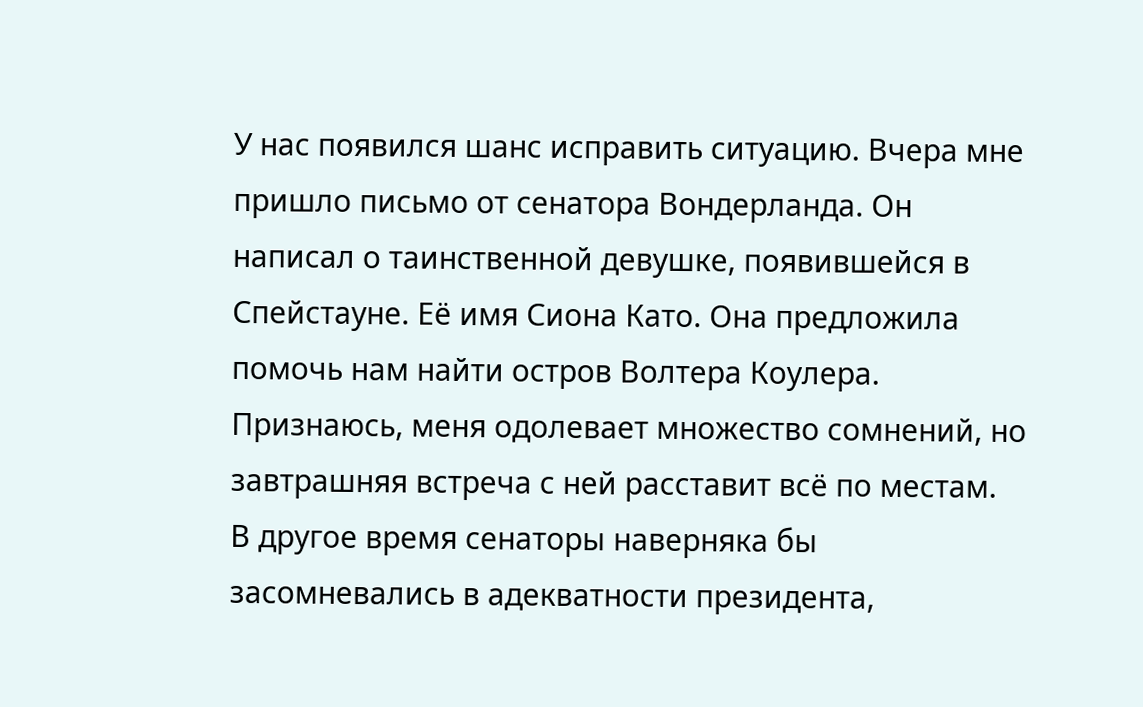У нас появился шанс исправить ситуацию. Вчера мне пришло письмо от сенатора Вондерланда. Он написал о таинственной девушке, появившейся в Спейстауне. Её имя Сиона Като. Она предложила помочь нам найти остров Волтера Коулера. Признаюсь, меня одолевает множество сомнений, но завтрашняя встреча с ней расставит всё по местам.
В другое время сенаторы наверняка бы засомневались в адекватности президента,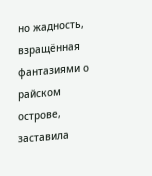но жадность, взращённая фантазиями о райском острове, заставила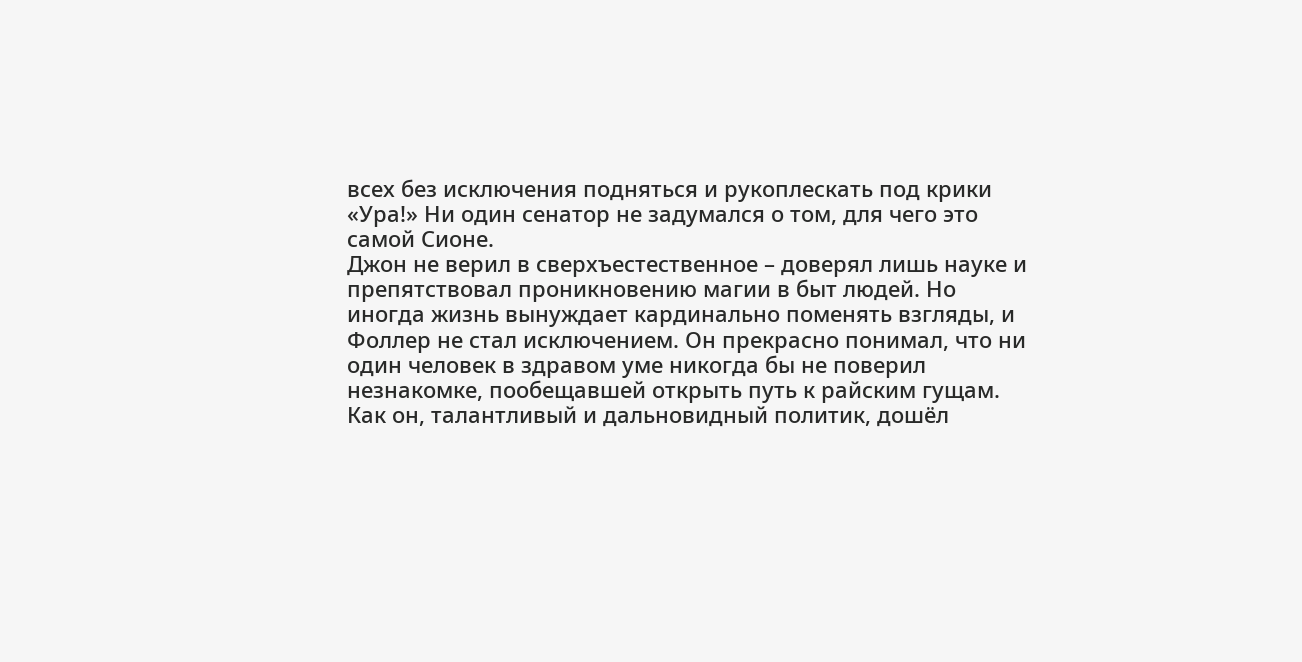всех без исключения подняться и рукоплескать под крики «Ура!» Ни один сенатор не задумался о том, для чего это самой Сионе.
Джон не верил в сверхъестественное – доверял лишь науке и препятствовал проникновению магии в быт людей. Но иногда жизнь вынуждает кардинально поменять взгляды, и Фоллер не стал исключением. Он прекрасно понимал, что ни один человек в здравом уме никогда бы не поверил незнакомке, пообещавшей открыть путь к райским гущам. Как он, талантливый и дальновидный политик, дошёл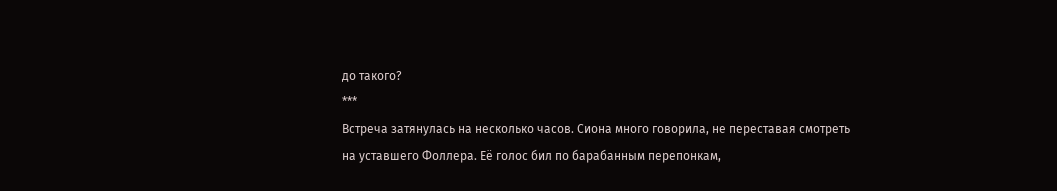до такого?
***
Встреча затянулась на несколько часов. Сиона много говорила, не переставая смотреть на уставшего Фоллера. Её голос бил по барабанным перепонкам,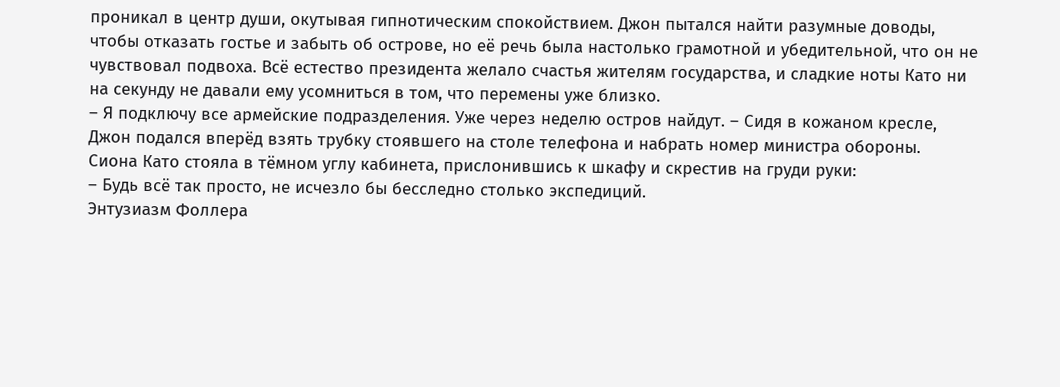проникал в центр души, окутывая гипнотическим спокойствием. Джон пытался найти разумные доводы, чтобы отказать гостье и забыть об острове, но её речь была настолько грамотной и убедительной, что он не чувствовал подвоха. Всё естество президента желало счастья жителям государства, и сладкие ноты Като ни на секунду не давали ему усомниться в том, что перемены уже близко.
– Я подключу все армейские подразделения. Уже через неделю остров найдут. – Сидя в кожаном кресле, Джон подался вперёд взять трубку стоявшего на столе телефона и набрать номер министра обороны.
Сиона Като стояла в тёмном углу кабинета, прислонившись к шкафу и скрестив на груди руки:
– Будь всё так просто, не исчезло бы бесследно столько экспедиций.
Энтузиазм Фоллера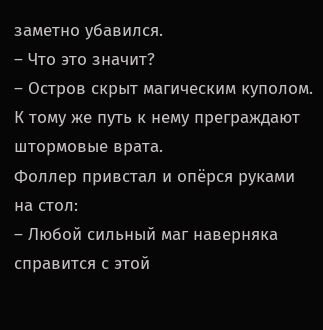заметно убавился.
– Что это значит?
– Остров скрыт магическим куполом. К тому же путь к нему преграждают штормовые врата.
Фоллер привстал и опёрся руками на стол:
– Любой сильный маг наверняка справится с этой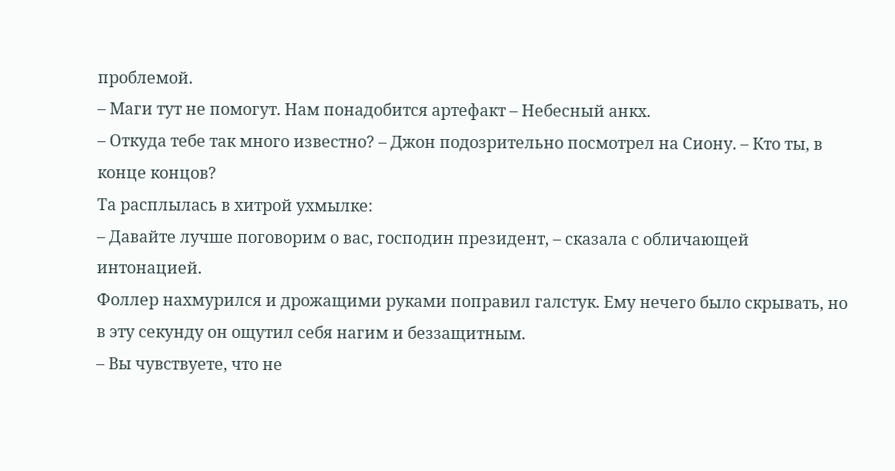проблемой.
– Маги тут не помогут. Нам понадобится артефакт – Небесный анкх.
– Откуда тебе так много известно? – Джон подозрительно посмотрел на Сиону. – Кто ты, в конце концов?
Та расплылась в хитрой ухмылке:
– Давайте лучше поговорим о вас, господин президент, – сказала с обличающей интонацией.
Фоллер нахмурился и дрожащими руками поправил галстук. Ему нечего было скрывать, но в эту секунду он ощутил себя нагим и беззащитным.
– Вы чувствуете, что не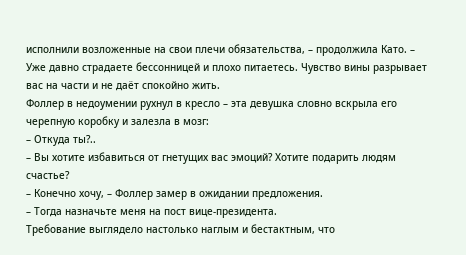исполнили возложенные на свои плечи обязательства, – продолжила Като. – Уже давно страдаете бессонницей и плохо питаетесь. Чувство вины разрывает вас на части и не даёт спокойно жить.
Фоллер в недоумении рухнул в кресло – эта девушка словно вскрыла его черепную коробку и залезла в мозг:
– Откуда ты?..
– Вы хотите избавиться от гнетущих вас эмоций? Хотите подарить людям счастье?
– Конечно хочу, – Фоллер замер в ожидании предложения.
– Тогда назначьте меня на пост вице-президента.
Требование выглядело настолько наглым и бестактным, что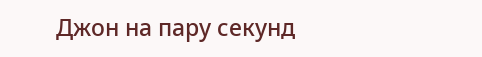Джон на пару секунд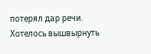потерял дар речи. Хотелось вышвырнуть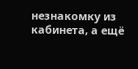незнакомку из кабинета, а ещё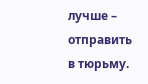лучше – отправить в тюрьму.